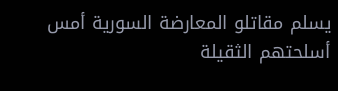يسلم مقاتلو المعارضة السورية أمس أسلحتهم الثقيلة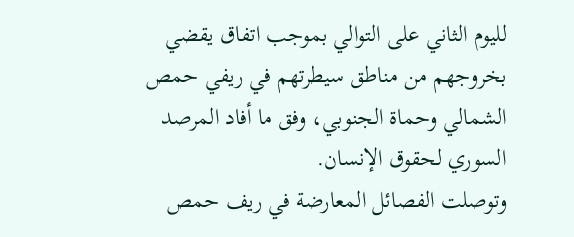لليوم الثاني على التوالي بموجب اتفاق يقضي بخروجهم من مناطق سيطرتهم في ريفي حمص الشمالي وحماة الجنوبي، وفق ما أفاد المرصد السوري لحقوق الإنسان.
وتوصلت الفصائل المعارضة في ريف حمص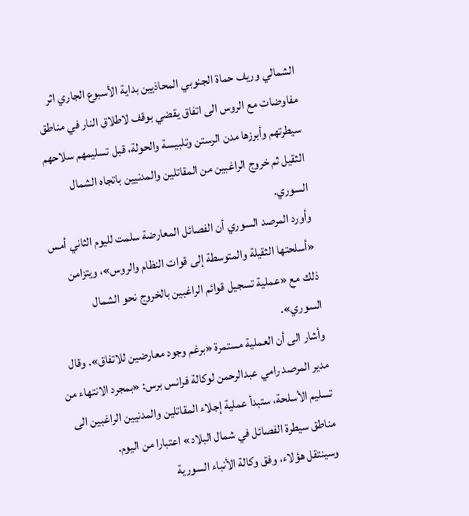الشمالي وريف حماة الجنوبي المحاذيين بداية الأسبوع الجاري اثر مفاوضات مع الروس الى اتفاق يقضي بوقف لاطلاق النار في مناطق سيطرتهم وأبرزها مدن الرستن وتلبيسة والحولة، قبل تسليمهم سلاحهم الثقيل ثم خروج الراغبين من المقاتلين والمدنيين باتجاه الشمال السوري.
وأورد المرصد السوري أن الفصائل المعارضة سلمت لليوم الثاني أمس «أسلحتها الثقيلة والمتوسطة إلى قوات النظام والروس»، ويتزامن ذلك مع «عملية تسجيل قوائم الراغبين بالخروج نحو الشمال السوري».
وأشار الى أن العملية مستمرة «برغم وجود معارضين للاتفاق». وقال مدير المرصد رامي عبدالرحمن لوكالة فرانس برس: «بمجرد الانتهاء من تسليم الأسلحة، ستبدأ عملية إجلاء المقاتلين والمدنيين الراغبين الى مناطق سيطرة الفصائل في شمال البلاد» اعتبارا من اليوم.
وسينتقل هؤلاء، وفق وكالة الأنباء السورية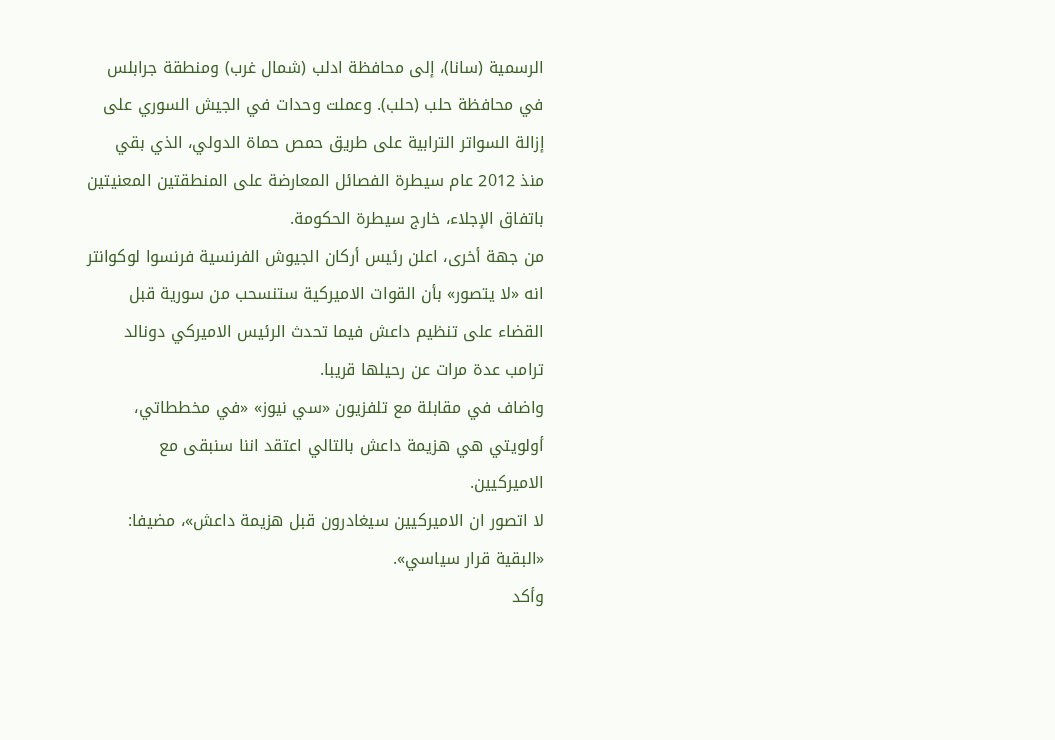الرسمية (سانا)، إلى محافظة ادلب (شمال غرب) ومنطقة جرابلس في محافظة حلب (حلب). وعملت وحدات في الجيش السوري على إزالة السواتر الترابية على طريق حمص حماة الدولي، الذي بقي منذ 2012 عام سيطرة الفصائل المعارضة على المنطقتين المعنيتين باتفاق الإجلاء، خارج سيطرة الحكومة.
من جهة أخرى، اعلن رئيس أركان الجيوش الفرنسية فرنسوا لوكوانتر انه «لا يتصور» بأن القوات الاميركية ستنسحب من سورية قبل القضاء على تنظيم داعش فيما تحدث الرئيس الاميركي دونالد ترامب عدة مرات عن رحيلها قريبا.
واضاف في مقابلة مع تلفزيون «سي نيوز» «في مخططاتي، أولويتي هي هزيمة داعش بالتالي اعتقد اننا سنبقى مع الاميركيين.
لا اتصور ان الاميركيين سيغادرون قبل هزيمة داعش»، مضيفا: «البقية قرار سياسي».
وأكد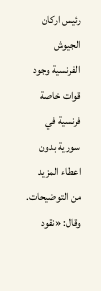رئيس اركان الجيوش الفرنسية وجود قوات خاصة فرنسية في سورية بدون اعطاء المزيد من التوضيحات.
وقال: «نقود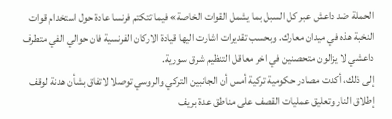الحملة ضد داعش عبر كل السبل بما يشمل القوات الخاصة» فيما تتكتم فرنسا عادة حول استخدام قوات النخبة هذه في ميدان معارك. وبحسب تقديرات اشارت اليها قيادة الاركان الفرنسية فان حوالي الفي متطرف داعشي لا يزالون متحصنين في اخر معاقل التنظيم شرق سورية.
إلى ذلك، أكدت مصادر حكومية تركية أمس أن الجانبين التركي والروسي توصلا لاتفاق بشأن هدنة لوقف إطلاق النار وتعليق عمليات القصف على مناطق عدة بريف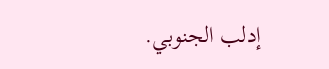إدلب الجنوبي.